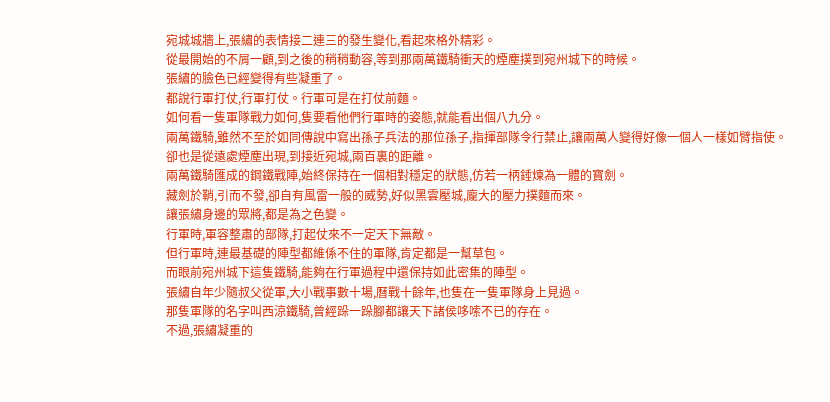宛城城牆上,張繡的表情接二連三的發生變化,看起來格外精彩。
從最開始的不屑一顧,到之後的稍稍動容,等到那兩萬鐵騎衝天的煙塵撲到宛州城下的時候。
張繡的臉色已經變得有些凝重了。
都說行軍打仗,行軍打仗。行軍可是在打仗前麵。
如何看一隻軍隊戰力如何,隻要看他們行軍時的姿態,就能看出個八九分。
兩萬鐵騎,雖然不至於如同傳說中寫出孫子兵法的那位孫子,指揮部隊令行禁止,讓兩萬人變得好像一個人一樣如臂指使。
卻也是從遠處煙塵出現,到接近宛城,兩百裏的距離。
兩萬鐵騎匯成的鋼鐵戰陣,始終保持在一個相對穩定的狀態,仿若一柄錘煉為一體的寶劍。
藏劍於鞘,引而不發,卻自有風雷一般的威勢,好似黑雲壓城,龐大的壓力撲麵而來。
讓張繡身邊的眾將,都是為之色變。
行軍時,軍容整肅的部隊,打起仗來不一定天下無敵。
但行軍時,連最基礎的陣型都維係不住的軍隊,肯定都是一幫草包。
而眼前宛州城下這隻鐵騎,能夠在行軍過程中還保持如此密集的陣型。
張繡自年少隨叔父從軍,大小戰事數十場,曆戰十餘年,也隻在一隻軍隊身上見過。
那隻軍隊的名字叫西涼鐵騎,曾經跺一跺腳都讓天下諸侯哆嗦不已的存在。
不過,張繡凝重的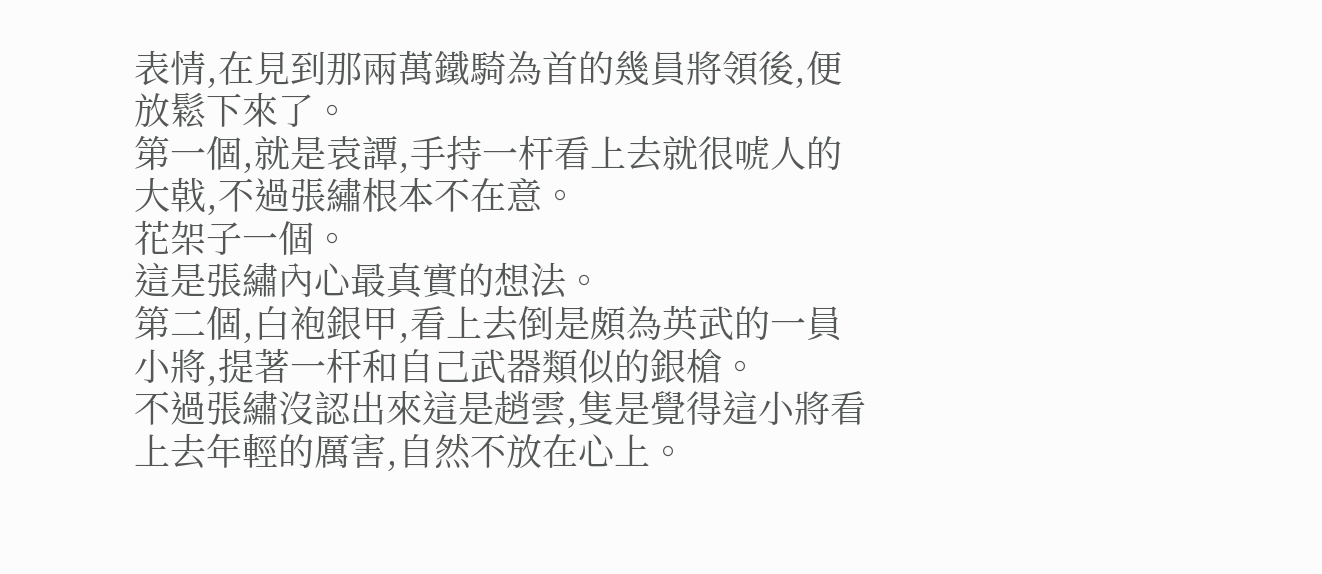表情,在見到那兩萬鐵騎為首的幾員將領後,便放鬆下來了。
第一個,就是袁譚,手持一杆看上去就很唬人的大戟,不過張繡根本不在意。
花架子一個。
這是張繡內心最真實的想法。
第二個,白袍銀甲,看上去倒是頗為英武的一員小將,提著一杆和自己武器類似的銀槍。
不過張繡沒認出來這是趙雲,隻是覺得這小將看上去年輕的厲害,自然不放在心上。